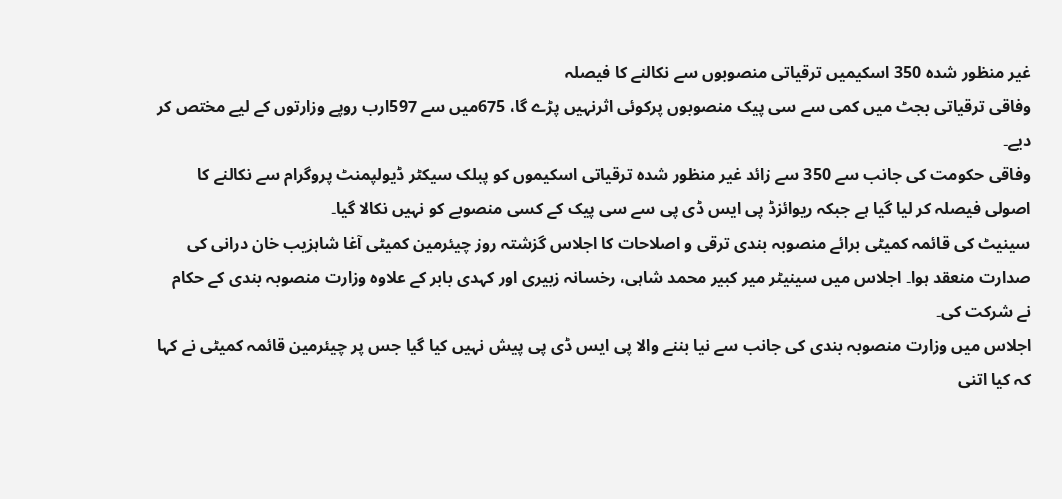غیر منظور شدہ 350 اسکیمیں ترقیاتی منصوبوں سے نکالنے کا فیصلہ
وفاقی ترقیاتی بجٹ میں کمی سے سی پیک منصوبوں پرکوئی اثرنہیں پڑے گا، 675میں سے 597ارب روپے وزارتوں کے لیے مختص کر دیے۔
وفاقی حکومت کی جانب سے 350 سے زائد غیر منظور شدہ ترقیاتی اسکیموں کو پبلک سیکٹر ڈیولپمنٹ پروگرام سے نکالنے کا اصولی فیصلہ کر لیا گیا ہے جبکہ ریوائزڈ پی ایس ڈی پی سے سی پیک کے کسی منصوبے کو نہیں نکالا گیا۔
سینیٹ کی قائمہ کمیٹی برائے منصوبہ بندی ترقی و اصلاحات کا اجلاس گزشتہ روز چیئرمین کمیٹی آغا شاہزیب خان درانی کی صدارت منعقد ہوا۔ اجلاس میں سینیٹر میر کبیر محمد شاہی، رخسانہ زبیری اور کہدی بابر کے علاوہ وزارت منصوبہ بندی کے حکام نے شرکت کی۔
اجلاس میں وزارت منصوبہ بندی کی جانب سے نیا بننے والا پی ایس ڈی پی پیش نہیں کیا گیا جس پر چیئرمین قائمہ کمیٹی نے کہا کہ کیا اتنی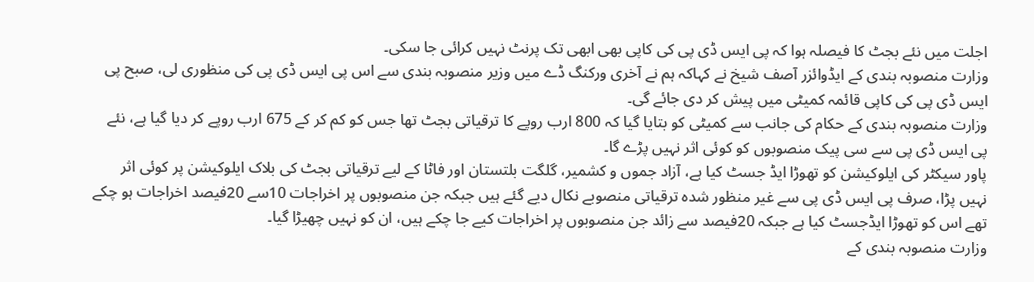اجلت میں نئے بجٹ کا فیصلہ ہوا کہ پی ایس ڈی پی کی کاپی بھی ابھی تک پرنٹ نہیں کرائی جا سکی۔
وزارت منصوبہ بندی کے ایڈوائزر آصف شیخ نے کہاکہ ہم نے آخری ورکنگ ڈے میں وزیر منصوبہ بندی سے اس پی ایس ڈی پی کی منظوری لی، صبح پی ایس ڈی پی کی کاپی قائمہ کمیٹی میں پیش کر دی جائے گی۔
وزارت منصوبہ بندی کے حکام کی جانب سے کمیٹی کو بتایا گیا کہ 800 ارب روپے کا ترقیاتی بجٹ تھا جس کو کم کر کے 675 ارب روپے کر دیا گیا ہے، نئے پی ایس ڈی پی سے سی پیک منصوبوں کو کوئی اثر نہیں پڑے گا۔
پاور سیکٹر کی ایلوکیشن کو تھوڑا ایڈ جسٹ کیا ہے، آزاد جموں و کشمیر، گلگت بلتستان اور فاٹا کے لیے ترقیاتی بجٹ کی بلاک ایلوکیشن پر کوئی اثر نہیں پڑا، صرف پی ایس ڈی پی سے غیر منظور شدہ ترقیاتی منصوبے نکال دیے گئے ہیں جبکہ جن منصوبوں پر اخراجات 10سے 20فیصد اخراجات ہو چکے تھے اس کو تھوڑا ایڈجسٹ کیا ہے جبکہ 20فیصد سے زائد جن منصوبوں پر اخراجات کیے جا چکے ہیں، ان کو نہیں چھیڑا گیا۔
وزارت منصوبہ بندی کے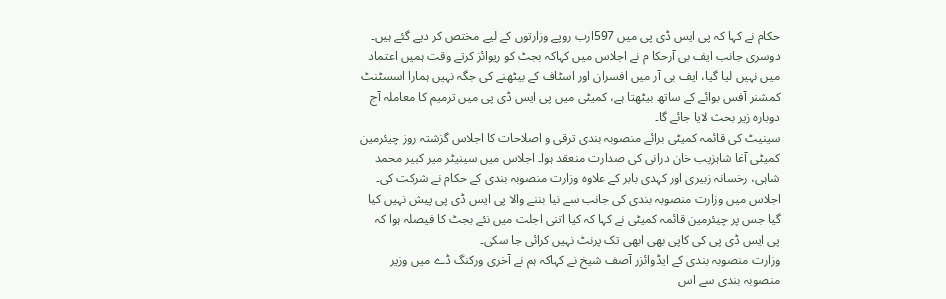حکام نے کہا کہ پی ایس ڈی پی میں 597ارب روپے وزارتوں کے لیے مختص کر دیے گئے ہیں۔ دوسری جانب ایف بی آرحکا م نے اجلاس میں کہاکہ بجٹ کو ریوائز کرتے وقت ہمیں اعتماد میں نہیں لیا گیا، ایف بی آر میں افسران اور اسٹاف کے بیٹھنے کی جگہ نہیں ہمارا اسسٹنٹ کمشنر آفس بوائے کے ساتھ بیٹھتا ہے، کمیٹی میں پی ایس ڈی پی میں ترمیم کا معاملہ آج دوبارہ زیر بحث لایا جائے گا۔
سینیٹ کی قائمہ کمیٹی برائے منصوبہ بندی ترقی و اصلاحات کا اجلاس گزشتہ روز چیئرمین کمیٹی آغا شاہزیب خان درانی کی صدارت منعقد ہوا۔ اجلاس میں سینیٹر میر کبیر محمد شاہی، رخسانہ زبیری اور کہدی بابر کے علاوہ وزارت منصوبہ بندی کے حکام نے شرکت کی۔
اجلاس میں وزارت منصوبہ بندی کی جانب سے نیا بننے والا پی ایس ڈی پی پیش نہیں کیا گیا جس پر چیئرمین قائمہ کمیٹی نے کہا کہ کیا اتنی اجلت میں نئے بجٹ کا فیصلہ ہوا کہ پی ایس ڈی پی کی کاپی بھی ابھی تک پرنٹ نہیں کرائی جا سکی۔
وزارت منصوبہ بندی کے ایڈوائزر آصف شیخ نے کہاکہ ہم نے آخری ورکنگ ڈے میں وزیر منصوبہ بندی سے اس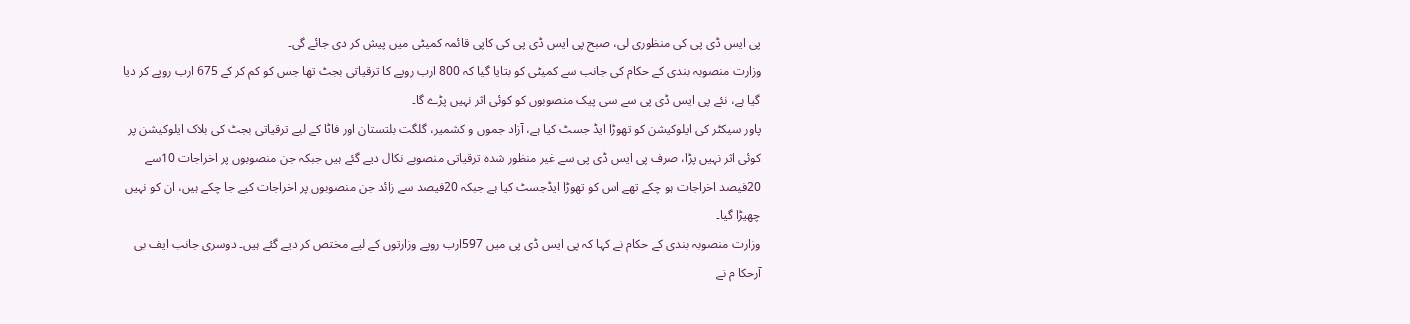پی ایس ڈی پی کی منظوری لی، صبح پی ایس ڈی پی کی کاپی قائمہ کمیٹی میں پیش کر دی جائے گی۔
وزارت منصوبہ بندی کے حکام کی جانب سے کمیٹی کو بتایا گیا کہ 800 ارب روپے کا ترقیاتی بجٹ تھا جس کو کم کر کے 675 ارب روپے کر دیا گیا ہے، نئے پی ایس ڈی پی سے سی پیک منصوبوں کو کوئی اثر نہیں پڑے گا۔
پاور سیکٹر کی ایلوکیشن کو تھوڑا ایڈ جسٹ کیا ہے، آزاد جموں و کشمیر، گلگت بلتستان اور فاٹا کے لیے ترقیاتی بجٹ کی بلاک ایلوکیشن پر کوئی اثر نہیں پڑا، صرف پی ایس ڈی پی سے غیر منظور شدہ ترقیاتی منصوبے نکال دیے گئے ہیں جبکہ جن منصوبوں پر اخراجات 10سے 20فیصد اخراجات ہو چکے تھے اس کو تھوڑا ایڈجسٹ کیا ہے جبکہ 20فیصد سے زائد جن منصوبوں پر اخراجات کیے جا چکے ہیں، ان کو نہیں چھیڑا گیا۔
وزارت منصوبہ بندی کے حکام نے کہا کہ پی ایس ڈی پی میں 597ارب روپے وزارتوں کے لیے مختص کر دیے گئے ہیں۔ دوسری جانب ایف بی آرحکا م نے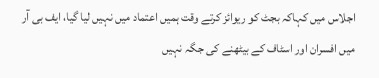اجلاس میں کہاکہ بجٹ کو ریوائز کرتے وقت ہمیں اعتماد میں نہیں لیا گیا، ایف بی آر میں افسران اور اسٹاف کے بیٹھنے کی جگہ نہیں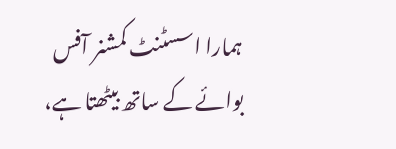ہمارا اسسٹنٹ کمشنر آفس بوائے کے ساتھ بیٹھتا ہے،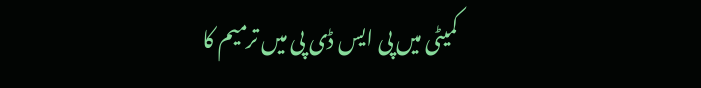کمیٹی میں پی ایس ڈی پی میں ترمیم کا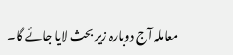معاملہ آج دوبارہ زیر بحث لایا جائے گا۔